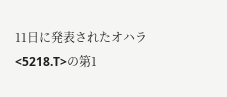11日に発表されたオハラ
<5218.T>の第1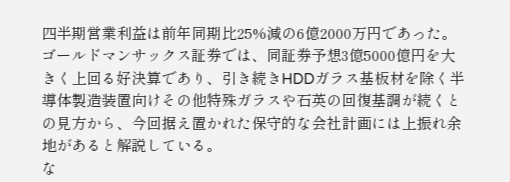四半期営業利益は前年同期比25%減の6億2000万円であった。ゴールドマンサックス証券では、同証券予想3億5000億円を大きく上回る好決算であり、引き続きHDDガラス基板材を除く半導体製造装置向けその他特殊ガラスや石英の回復基調が続くとの見方から、今回据え置かれた保守的な会社計画には上振れ余地があると解説している。
な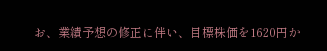お、業績予想の修正に伴い、目標株価を1620円か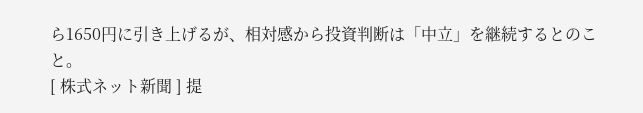ら1650円に引き上げるが、相対感から投資判断は「中立」を継続するとのこと。
[ 株式ネット新聞 ] 提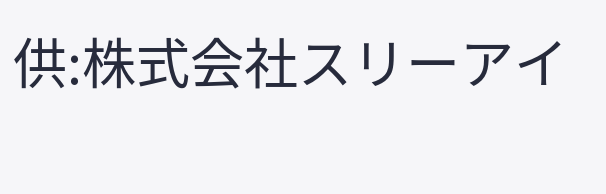供:株式会社スリーアイ